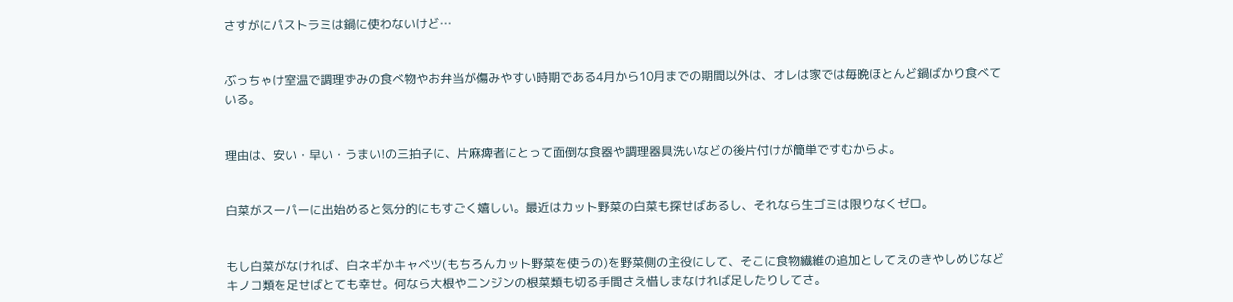さすがにパストラミは鍋に使わないけど…


ぶっちゃけ室温で調理ずみの食べ物やお弁当が傷みやすい時期である4月から10月までの期間以外は、オレは家では毎晩ほとんど鍋ばかり食べている。


理由は、安い・早い・うまい!の三拍子に、片麻痺者にとって面倒な食器や調理器具洗いなどの後片付けが簡単ですむからよ。


白菜がスーパーに出始めると気分的にもすごく嬉しい。最近はカット野菜の白菜も探せばあるし、それなら生ゴミは限りなくゼロ。


もし白菜がなければ、白ネギかキャベツ(もちろんカット野菜を使うの)を野菜側の主役にして、そこに食物繊維の追加としてえのきやしめじなどキノコ類を足せばとても幸せ。何なら大根やニンジンの根菜類も切る手間さえ惜しまなければ足したりしてさ。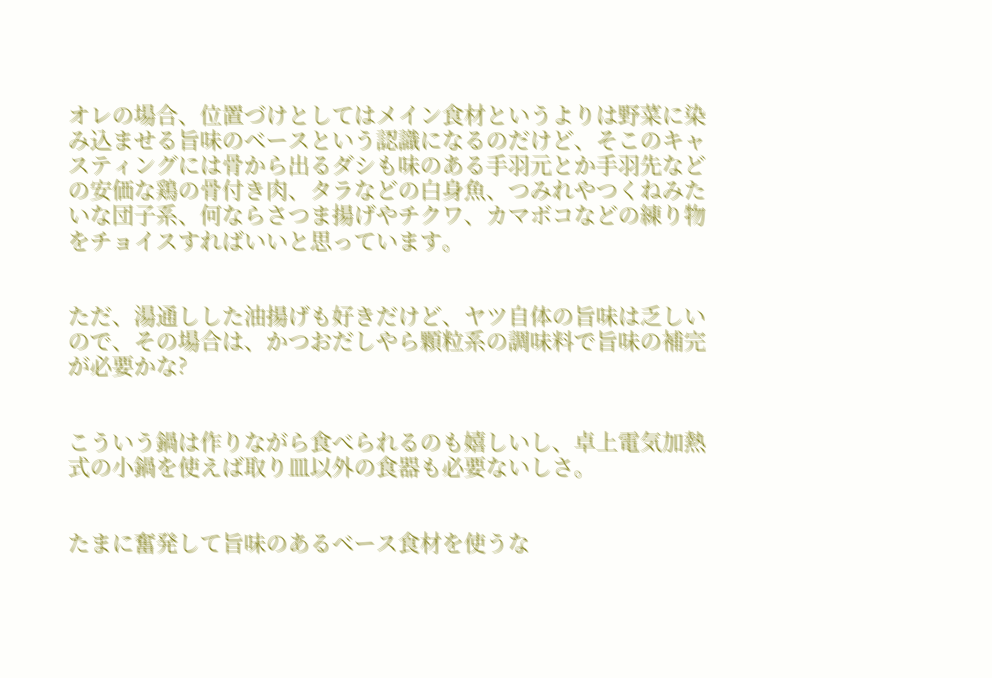オレの場合、位置づけとしてはメイン食材というよりは野菜に染み込ませる旨味のベースという認識になるのだけど、そこのキャスティングには骨から出るダシも味のある手羽元とか手羽先などの安価な鶏の骨付き肉、タラなどの白身魚、つみれやつくねみたいな団子系、何ならさつま揚げやチクワ、カマボコなどの練り物をチョイスすればいいと思っています。


ただ、湯通しした油揚げも好きだけど、ヤツ自体の旨味は乏しいので、その場合は、かつおだしやら顆粒系の調味料で旨味の補完が必要かな?


こういう鍋は作りながら食べられるのも嬉しいし、卓上電気加熱式の小鍋を使えば取り皿以外の食器も必要ないしさ。


たまに奮発して旨味のあるベース食材を使うな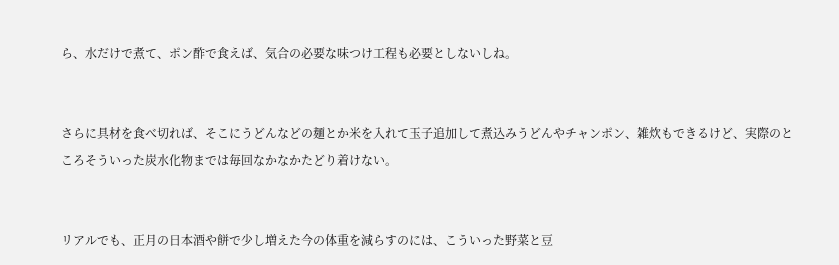ら、水だけで煮て、ポン酢で食えば、気合の必要な味つけ工程も必要としないしね。


さらに具材を食べ切れば、そこにうどんなどの麺とか米を入れて玉子追加して煮込みうどんやチャンポン、雑炊もできるけど、実際のところそういった炭水化物までは毎回なかなかたどり着けない。


リアルでも、正月の日本酒や餅で少し増えた今の体重を減らすのには、こういった野菜と豆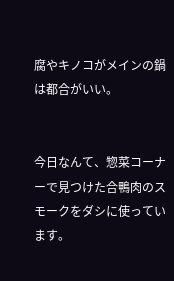腐やキノコがメインの鍋は都合がいい。


今日なんて、惣菜コーナーで見つけた合鴨肉のスモークをダシに使っています。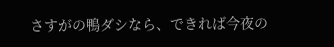さすがの鴨ダシなら、できれば今夜の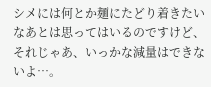シメには何とか麺にたどり着きたいなあとは思ってはいるのですけど、それじゃあ、いっかな減量はできないよ…。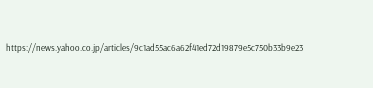https://news.yahoo.co.jp/articles/9c1ad55ac6a62f41ed72d19879e5c750b33b9e23